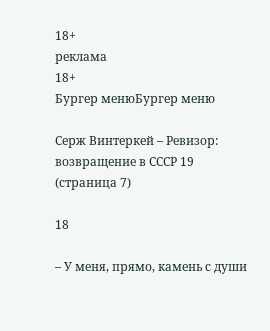18+
реклама
18+
Бургер менюБургер меню

Серж Винтеркей – Ревизор: возвращение в СССР 19 (страница 7)

18

– У меня, прямо, камень с души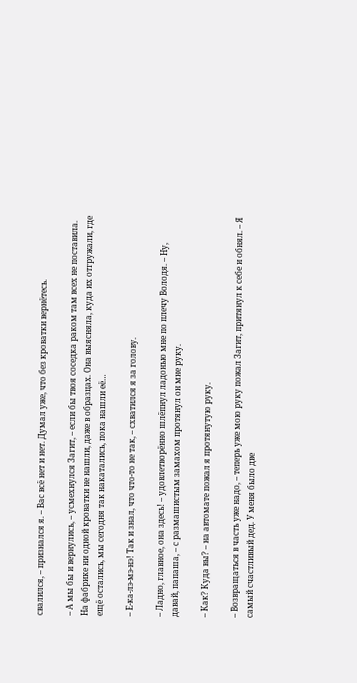свалился, – признался я. – Вас всё нет и нет. Думал уже, что без кроватки вернётесь.

– А мы бы и вернулись, – усмехнулся Загит, – если бы твоя соседка раком там всех не поставила. На фабрике ни одной кроватки не нашли, даже в образцах. Она выясняла, куда их отгружали, где ещё остались, мы сегодня так накатались, пока нашли её…

– Е-ка-лэ-мэ-нэ! Так и знал, что что-то не так, – схватился я за голову.

– Ладно, главное, она здесь! – удовлетворённо шлёпнул ладонью мне по плечу Володя. – Ну, давай, папаша, – с размашистым замахом протянул он мне руку.

– Как? Куда вы? – на автомате пожал я протянутую руку.

– Возвращаться в часть уже надо, – теперь уже мою руку пожал Загит, притянул к себе и обнял. – Я самый счастливый дед. У меня было две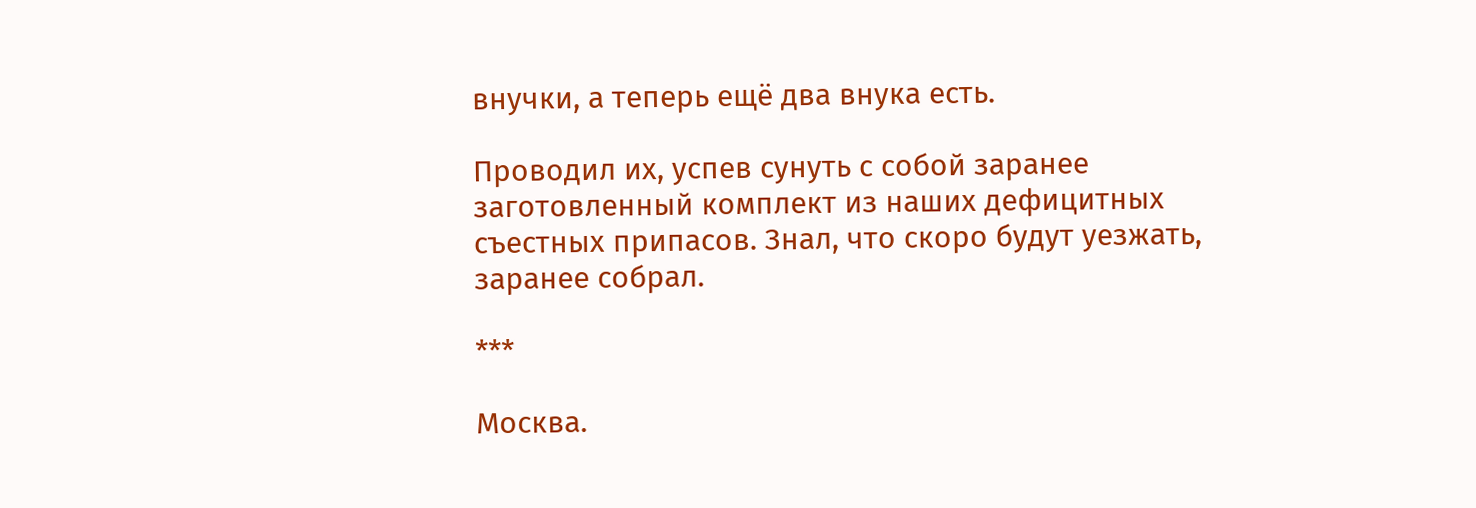внучки, а теперь ещё два внука есть.

Проводил их, успев сунуть с собой заранее заготовленный комплект из наших дефицитных съестных припасов. Знал, что скоро будут уезжать, заранее собрал.

***

Москва.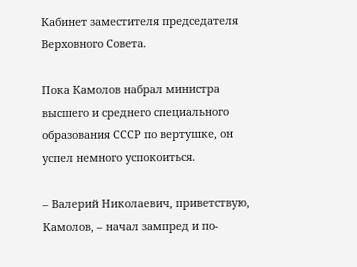Кабинет заместителя председателя Верховного Совета.

Пока Камолов набрал министра высшего и среднего специального образования СССР по вертушке, он успел немного успокоиться.

– Валерий Николаевич, приветствую, Камолов, – начал зампред и по-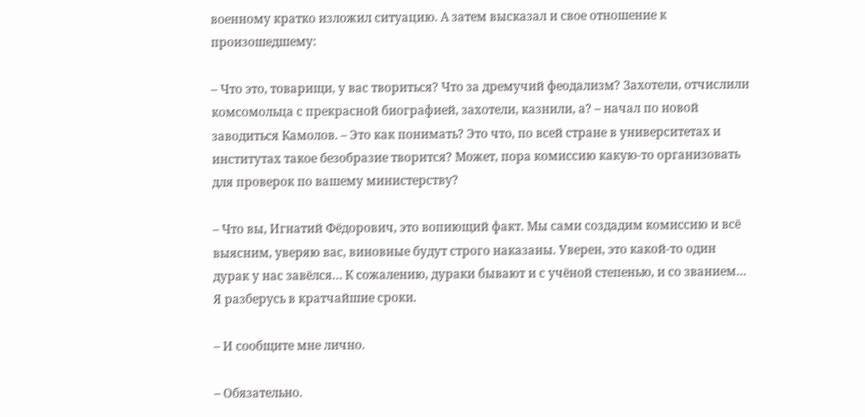военному кратко изложил ситуацию. А затем высказал и свое отношение к произошедшему:

– Что это, товарищи, у вас твориться? Что за дремучий феодализм? Захотели, отчислили комсомольца с прекрасной биографией, захотели, казнили, а? – начал по новой заводиться Камолов. – Это как понимать? Это что, по всей стране в университетах и институтах такое безобразие творится? Может, пора комиссию какую-то организовать для проверок по вашему министерству?

– Что вы, Игнатий Фёдорович, это вопиющий факт. Мы сами создадим комиссию и всё выясним, уверяю вас, виновные будут строго наказаны. Уверен, это какой-то один дурак у нас завёлся… К сожалению, дураки бывают и с учёной степенью, и со званием… Я разберусь в кратчайшие сроки.

– И сообщите мне лично.

– Обязательно.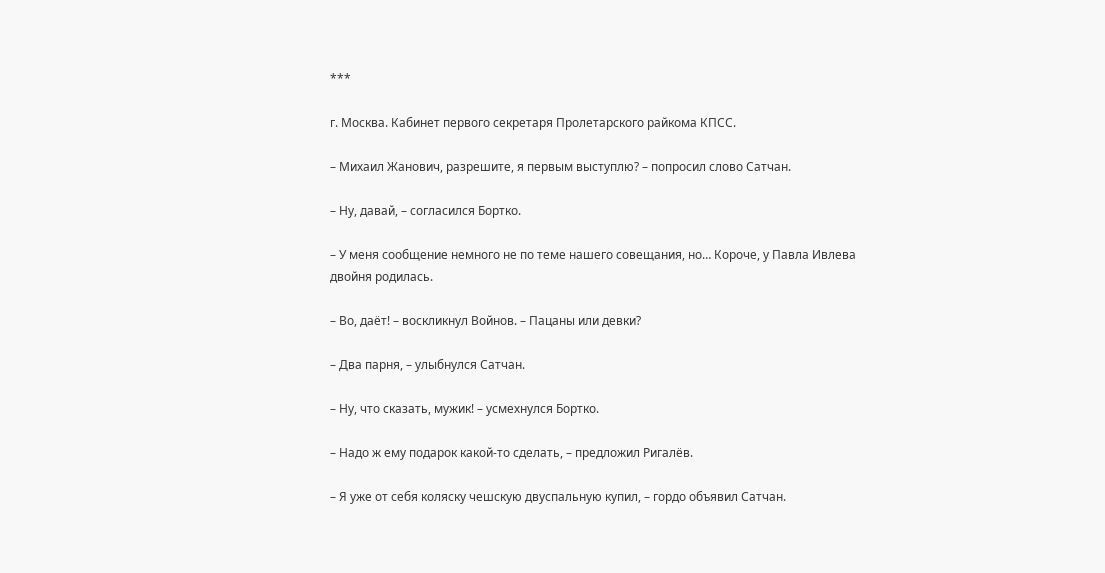***

г. Москва. Кабинет первого секретаря Пролетарского райкома КПСС.

– Михаил Жанович, разрешите, я первым выступлю? – попросил слово Сатчан.

– Ну, давай, – согласился Бортко.

– У меня сообщение немного не по теме нашего совещания, но… Короче, у Павла Ивлева двойня родилась.

– Во, даёт! – воскликнул Войнов. – Пацаны или девки?

– Два парня, – улыбнулся Сатчан.

– Ну, что сказать, мужик! – усмехнулся Бортко.

– Надо ж ему подарок какой-то сделать, – предложил Ригалёв.

– Я уже от себя коляску чешскую двуспальную купил, – гордо объявил Сатчан.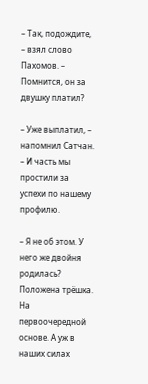– Так, подождите, – взял слово Пахомов. – Помнится, он за двушку платил?

– Уже выплатил, – напомнил Сатчан. – И часть мы простили за успехи по нашему профилю.

– Я не об этом. У него же двойня родилась? Положена трёшка. На первоочередной основе. А уж в наших силах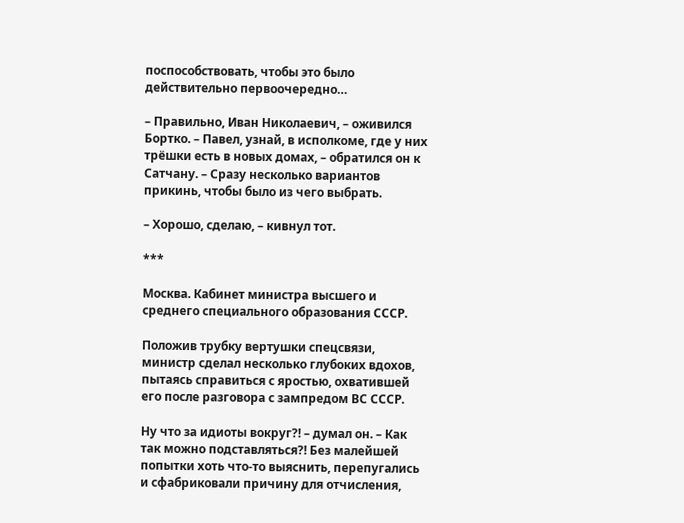поспособствовать, чтобы это было действительно первоочередно…

– Правильно, Иван Николаевич, – оживился Бортко. – Павел, узнай, в исполкоме, где у них трёшки есть в новых домах, – обратился он к Сатчану. – Сразу несколько вариантов прикинь, чтобы было из чего выбрать.

– Хорошо, сделаю, – кивнул тот.

***

Москва. Кабинет министра высшего и среднего специального образования СССР.

Положив трубку вертушки спецсвязи, министр сделал несколько глубоких вдохов, пытаясь справиться с яростью, охватившей его после разговора с зампредом ВС СССР.

Ну что за идиоты вокруг?! – думал он. – Как так можно подставляться?! Без малейшей попытки хоть что-то выяснить, перепугались и сфабриковали причину для отчисления,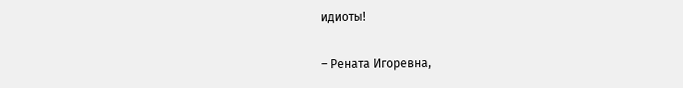идиоты!

– Рената Игоревна,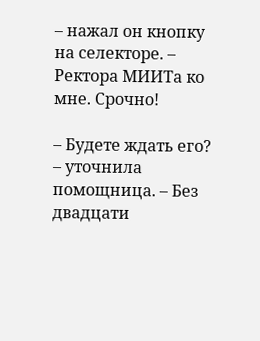– нажал он кнопку на селекторе. – Ректора МИИТа ко мне. Срочно!

– Будете ждать его? – уточнила помощница. – Без двадцати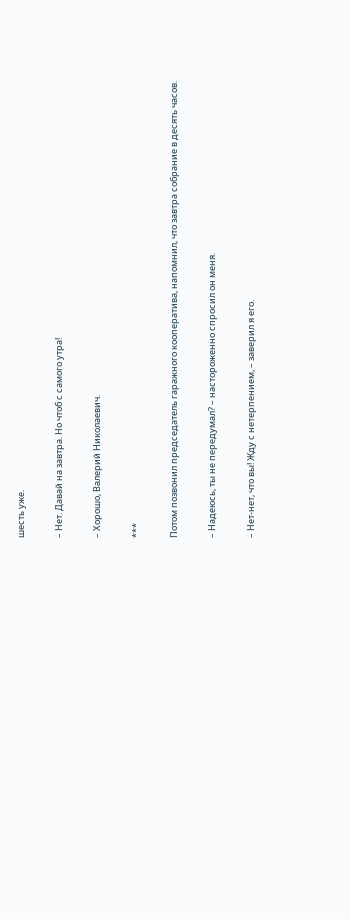шесть уже.

– Нет. Давай на завтра. Но чтоб с самого утра!

– Хорошо, Валерий Николаевич.

***

Потом позвонил председатель гаражного кооператива, напомнил, что завтра собрание в десять часов.

– Надеюсь, ты не передумал? – настороженно спросил он меня.

– Нет-нет, что вы! Жду с нетерпением, – заверил я его.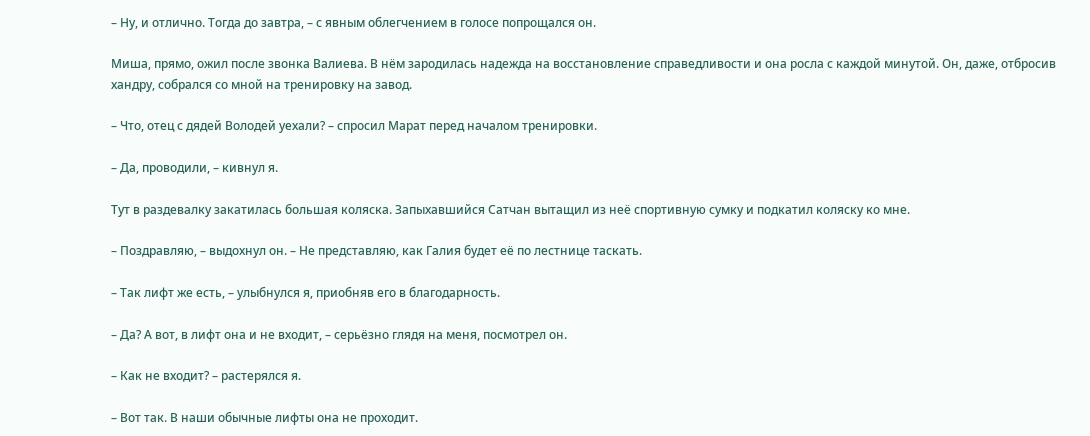– Ну, и отлично. Тогда до завтра, – с явным облегчением в голосе попрощался он.

Миша, прямо, ожил после звонка Валиева. В нём зародилась надежда на восстановление справедливости и она росла с каждой минутой. Он, даже, отбросив хандру, собрался со мной на тренировку на завод.

– Что, отец с дядей Володей уехали? – спросил Марат перед началом тренировки.

– Да, проводили, – кивнул я.

Тут в раздевалку закатилась большая коляска. Запыхавшийся Сатчан вытащил из неё спортивную сумку и подкатил коляску ко мне.

– Поздравляю, – выдохнул он. – Не представляю, как Галия будет её по лестнице таскать.

– Так лифт же есть, – улыбнулся я, приобняв его в благодарность.

– Да? А вот, в лифт она и не входит, – серьёзно глядя на меня, посмотрел он.

– Как не входит? – растерялся я.

– Вот так. В наши обычные лифты она не проходит.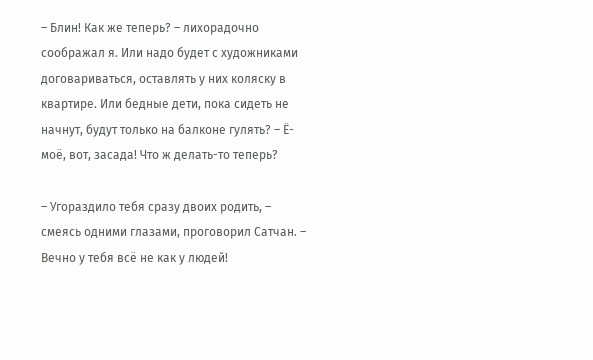– Блин! Как же теперь? – лихорадочно соображал я. Или надо будет с художниками договариваться, оставлять у них коляску в квартире. Или бедные дети, пока сидеть не начнут, будут только на балконе гулять? – Ё-моё, вот, засада! Что ж делать-то теперь?

– Угораздило тебя сразу двоих родить, – смеясь одними глазами, проговорил Сатчан. – Вечно у тебя всё не как у людей!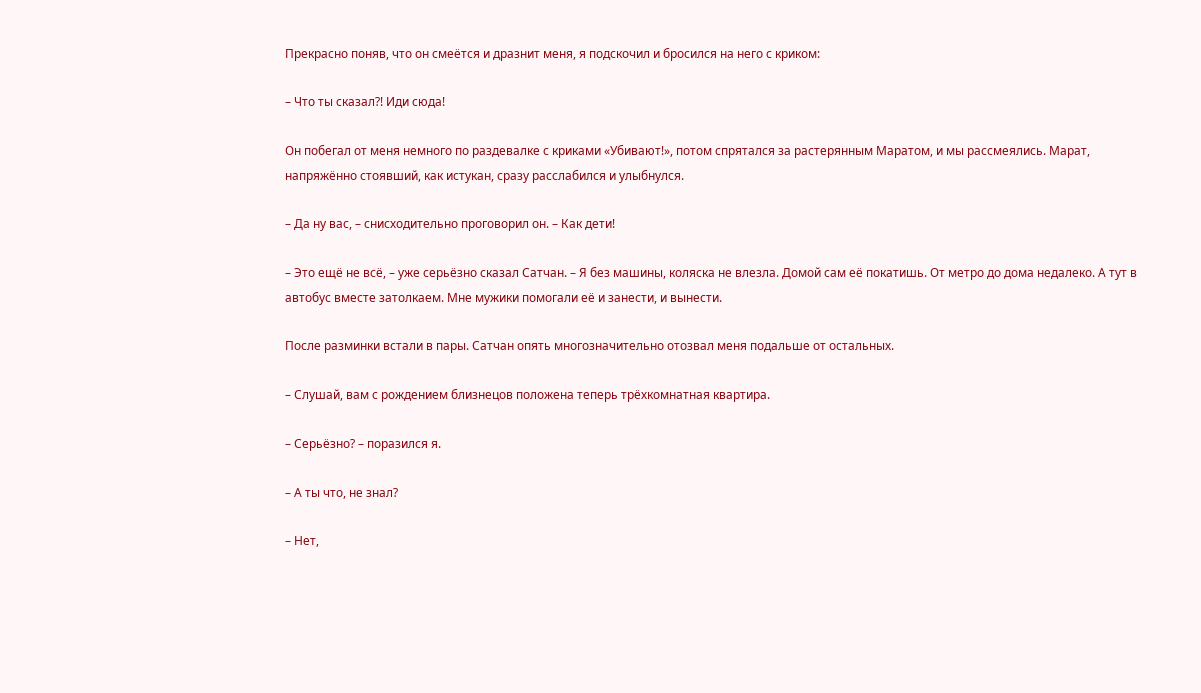Прекрасно поняв, что он смеётся и дразнит меня, я подскочил и бросился на него с криком:

– Что ты сказал?! Иди сюда!

Он побегал от меня немного по раздевалке с криками «Убивают!», потом спрятался за растерянным Маратом, и мы рассмеялись. Марат, напряжённо стоявший, как истукан, сразу расслабился и улыбнулся.

– Да ну вас, – снисходительно проговорил он. – Как дети!

– Это ещё не всё, – уже серьёзно сказал Сатчан. – Я без машины, коляска не влезла. Домой сам её покатишь. От метро до дома недалеко. А тут в автобус вместе затолкаем. Мне мужики помогали её и занести, и вынести.

После разминки встали в пары. Сатчан опять многозначительно отозвал меня подальше от остальных.

– Слушай, вам с рождением близнецов положена теперь трёхкомнатная квартира.

– Серьёзно? – поразился я.

– А ты что, не знал?

– Нет,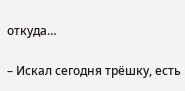откуда…

– Искал сегодня трёшку, есть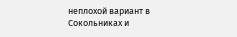неплохой вариант в Сокольниках и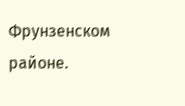Фрунзенском районе.